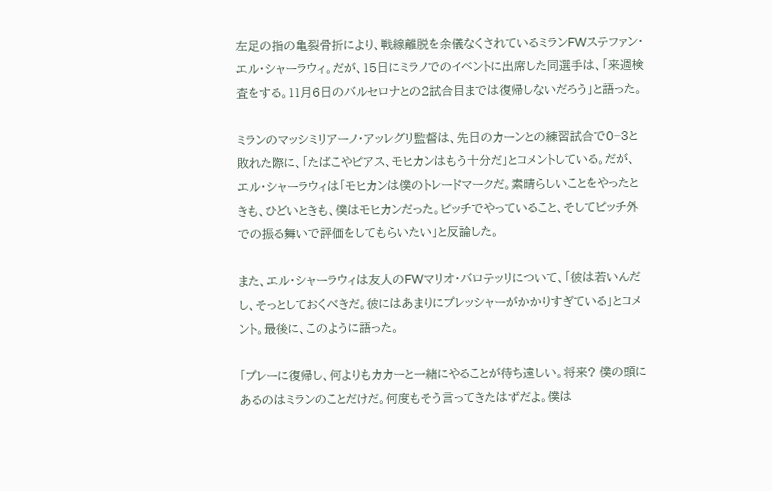左足の指の亀裂骨折により、戦線離脱を余儀なくされているミランFWステファン・エル・シャーラウィ。だが、15日にミラノでのイベントに出席した同選手は、「来週検査をする。11月6日のバルセロナとの2試合目までは復帰しないだろう」と語った。

ミランのマッシミリアーノ・アッレグリ監督は、先日のカーンとの練習試合で0−3と敗れた際に、「たばこやピアス、モヒカンはもう十分だ」とコメントしている。だが、エル・シャーラウィは「モヒカンは僕のトレードマークだ。素晴らしいことをやったときも、ひどいときも、僕はモヒカンだった。ピッチでやっていること、そしてピッチ外での振る舞いで評価をしてもらいたい」と反論した。

また、エル・シャーラウィは友人のFWマリオ・バロテッリについて、「彼は若いんだし、そっとしておくべきだ。彼にはあまりにプレッシャーがかかりすぎている」とコメント。最後に、このように語った。

「プレーに復帰し、何よりもカカーと一緒にやることが待ち遠しい。将来? 僕の頭にあるのはミランのことだけだ。何度もそう言ってきたはずだよ。僕は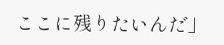ここに残りたいんだ」